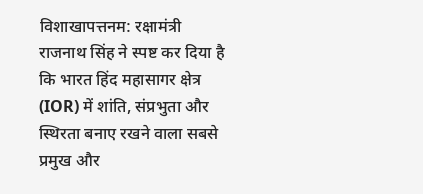विशाखापत्तनम: रक्षामंत्री राजनाथ सिंह ने स्पष्ट कर दिया है कि भारत हिंद महासागर क्षेत्र (IOR) में शांति, संप्रभुता और स्थिरता बनाए रखने वाला सबसे प्रमुख और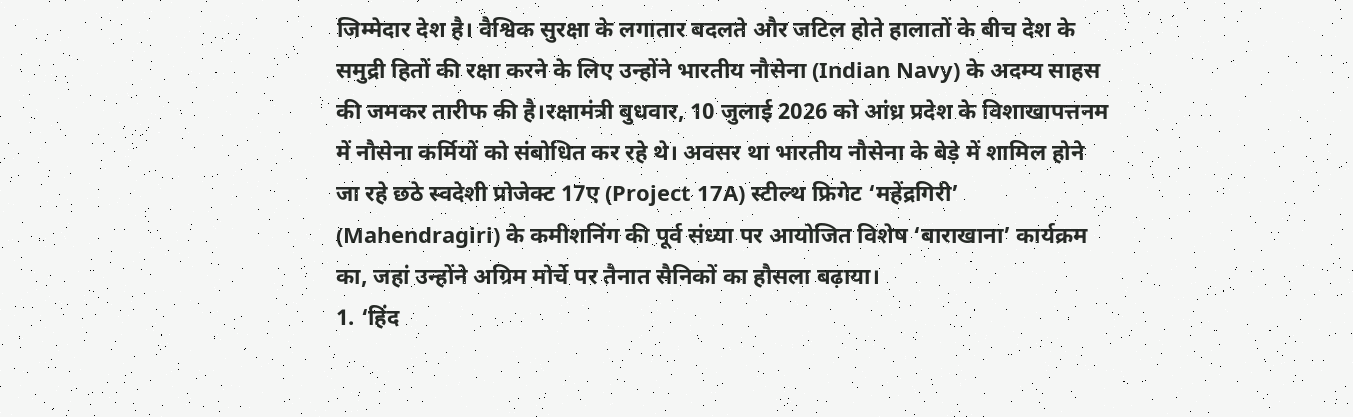जिम्मेदार देश है। वैश्विक सुरक्षा के लगातार बदलते और जटिल होते हालातों के बीच देश के समुद्री हितों की रक्षा करने के लिए उन्होंने भारतीय नौसेना (Indian Navy) के अदम्य साहस की जमकर तारीफ की है।रक्षामंत्री बुधवार, 10 जुलाई 2026 को आंध्र प्रदेश के विशाखापत्तनम में नौसेना कर्मियों को संबोधित कर रहे थे। अवसर था भारतीय नौसेना के बेड़े में शामिल होने जा रहे छठे स्वदेशी प्रोजेक्ट 17ए (Project 17A) स्टील्थ फ्रिगेट ‘महेंद्रगिरी’ (Mahendragiri) के कमीशनिंग की पूर्व संध्या पर आयोजित विशेष ‘बाराखाना’ कार्यक्रम का, जहां उन्होंने अग्रिम मोर्चे पर तैनात सैनिकों का हौसला बढ़ाया।
1. ‘हिंद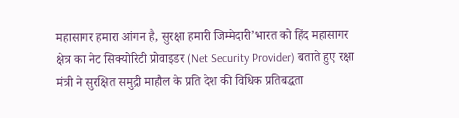महासागर हमारा आंगन है, सुरक्षा हमारी जिम्मेदारी’भारत को हिंद महासागर क्षेत्र का नेट सिक्योरिटी प्रोवाइडर (Net Security Provider) बताते हुए रक्षा मंत्री ने सुरक्षित समुद्री माहौल के प्रति देश की विधिक प्रतिबद्धता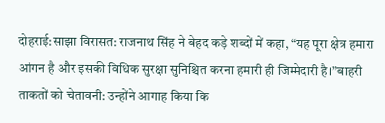दोहराई:साझा विरासत: राजनाथ सिंह ने बेहद कड़े शब्दों में कहा, “यह पूरा क्षेत्र हमारा आंगन है और इसकी विधिक सुरक्षा सुनिश्चित करना हमारी ही जिम्मेदारी है।”बाहरी ताकतों को चेतावनी: उन्होंने आगाह किया कि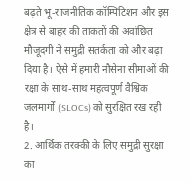बढ़ते भू-राजनीतिक कॉम्पिटिशन और इस क्षेत्र से बाहर की ताकतों की अवांछित मौजूदगी ने समुद्री सतर्कता को और बढ़ा दिया है। ऐसे में हमारी नौसेना सीमाओं की रक्षा के साथ-साथ महत्वपूर्ण वैश्विक जलमार्गों (SLOCs) को सुरक्षित रख रही है।
2. आर्थिक तरक्की के लिए समुद्री सुरक्षा का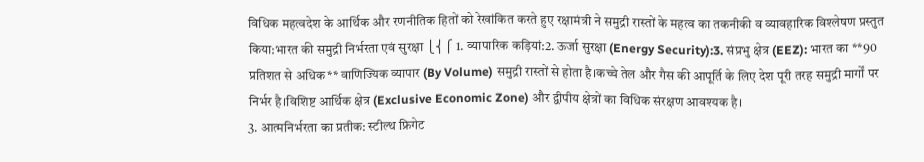विधिक महत्वदेश के आर्थिक और रणनीतिक हितों को रेखांकित करते हुए रक्षामंत्री ने समुद्री रास्तों के महत्व का तकनीकी व व्यावहारिक विश्लेषण प्रस्तुत किया:भारत की समुद्री निर्भरता एवं सुरक्षा ⎩⎨⎧ 1. व्यापारिक कड़ियां:2. ऊर्जा सुरक्षा (Energy Security):3. संप्रभु क्षेत्र (EEZ): भारत का **90 प्रतिशत से अधिक** वाणिज्यिक व्यापार (By Volume) समुद्री रास्तों से होता है।कच्चे तेल और गैस की आपूर्ति के लिए देश पूरी तरह समुद्री मार्गों पर निर्भर है।विशिष्ट आर्थिक क्षेत्र (Exclusive Economic Zone) और द्वीपीय क्षेत्रों का विधिक संरक्षण आवश्यक है।
3. आत्मनिर्भरता का प्रतीक: स्टील्थ फ्रिगेट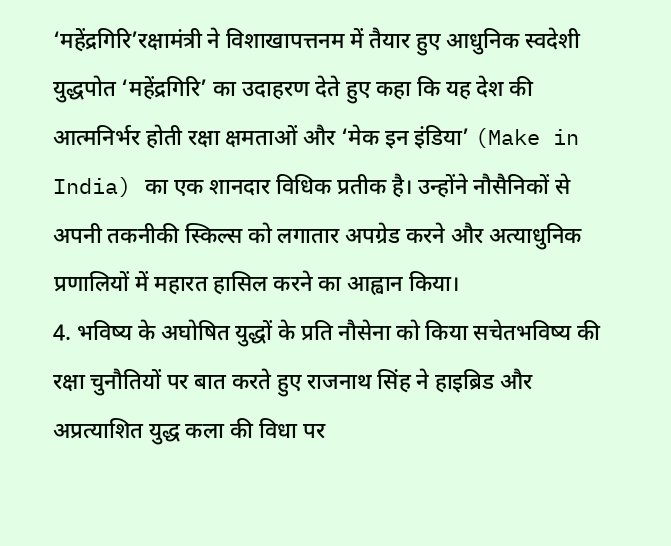‘महेंद्रगिरि’रक्षामंत्री ने विशाखापत्तनम में तैयार हुए आधुनिक स्वदेशी युद्धपोत ‘महेंद्रगिरि’ का उदाहरण देते हुए कहा कि यह देश की आत्मनिर्भर होती रक्षा क्षमताओं और ‘मेक इन इंडिया’ (Make in India) का एक शानदार विधिक प्रतीक है। उन्होंने नौसैनिकों से अपनी तकनीकी स्किल्स को लगातार अपग्रेड करने और अत्याधुनिक प्रणालियों में महारत हासिल करने का आह्वान किया।
4. भविष्य के अघोषित युद्धों के प्रति नौसेना को किया सचेतभविष्य की रक्षा चुनौतियों पर बात करते हुए राजनाथ सिंह ने हाइब्रिड और अप्रत्याशित युद्ध कला की विधा पर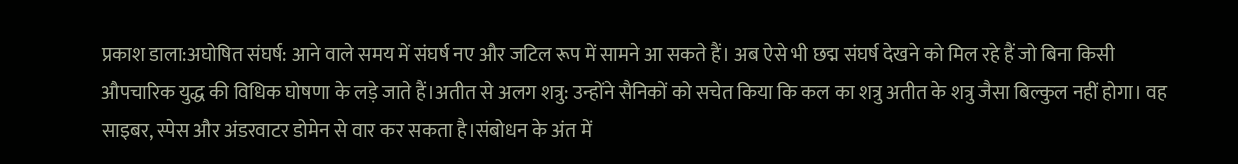प्रकाश डाला:अघोषित संघर्ष: आने वाले समय में संघर्ष नए और जटिल रूप में सामने आ सकते हैं। अब ऐसे भी छद्म संघर्ष देखने को मिल रहे हैं जो बिना किसी औपचारिक युद्ध की विधिक घोषणा के लड़े जाते हैं।अतीत से अलग शत्रु: उन्होंने सैनिकों को सचेत किया कि कल का शत्रु अतीत के शत्रु जैसा बिल्कुल नहीं होगा। वह साइबर, स्पेस और अंडरवाटर डोमेन से वार कर सकता है।संबोधन के अंत में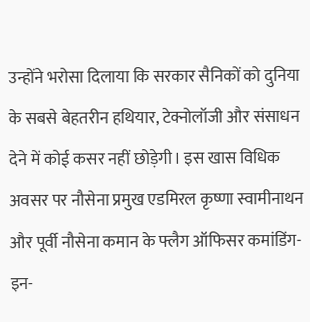उन्होंने भरोसा दिलाया कि सरकार सैनिकों को दुनिया के सबसे बेहतरीन हथियार, टेक्नोलॉजी और संसाधन देने में कोई कसर नहीं छोड़ेगी। इस खास विधिक अवसर पर नौसेना प्रमुख एडमिरल कृष्णा स्वामीनाथन और पूर्वी नौसेना कमान के फ्लैग ऑफिसर कमांडिंग-इन-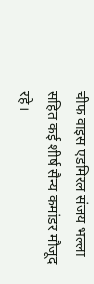चीफ वाइस एडमिरल संजय भल्ला सहित कई शीर्ष सैन्य कमांडर मौजूद रहे।